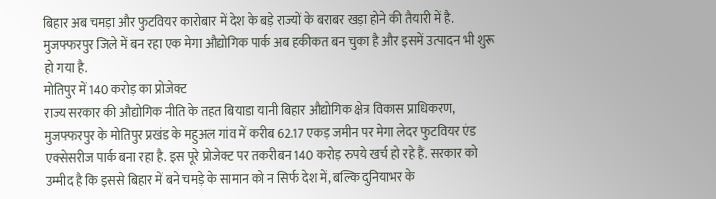बिहार अब चमड़ा और फुटवियर कारोबार में देश के बड़े राज्यों के बराबर खड़ा होने की तैयारी में है. मुजफ्फरपुर जिले में बन रहा एक मेगा औद्योगिक पार्क अब हकीकत बन चुका है और इसमें उत्पादन भी शुरू हो गया है.
मोतिपुर में 140 करोड़ का प्रोजेक्ट
राज्य सरकार की औद्योगिक नीति के तहत बियाडा यानी बिहार औद्योगिक क्षेत्र विकास प्राधिकरण, मुजफ्फरपुर के मोतिपुर प्रखंड के महुअल गांव में करीब 62.17 एकड़ जमीन पर मेगा लेदर फुटवियर एंड एक्सेसरीज पार्क बना रहा है. इस पूरे प्रोजेक्ट पर तकरीबन 140 करोड़ रुपये खर्च हो रहे हैं. सरकार को उम्मीद है कि इससे बिहार में बने चमड़े के सामान को न सिर्फ देश में, बल्कि दुनियाभर के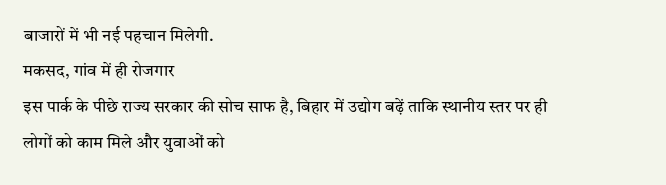बाजारों में भी नई पहचान मिलेगी.
मकसद, गांव में ही रोजगार
इस पार्क के पीछे राज्य सरकार की सोच साफ है, बिहार में उद्योग बढ़ें ताकि स्थानीय स्तर पर ही लोगों को काम मिले और युवाओं को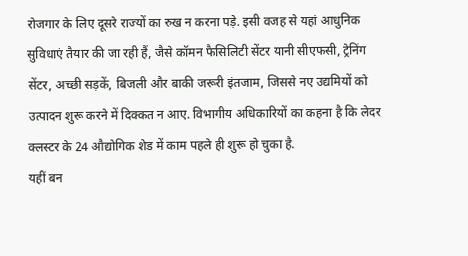रोजगार के लिए दूसरे राज्यों का रुख न करना पड़े. इसी वजह से यहां आधुनिक सुविधाएं तैयार की जा रही हैं, जैसे कॉमन फैसिलिटी सेंटर यानी सीएफसी, ट्रेनिंग सेंटर, अच्छी सड़कें, बिजली और बाकी जरूरी इंतजाम, जिससे नए उद्यमियों को उत्पादन शुरू करने में दिक्कत न आए. विभागीय अधिकारियों का कहना है कि लेदर क्लस्टर के 24 औद्योगिक शेड में काम पहले ही शुरू हो चुका है.
यहीं बन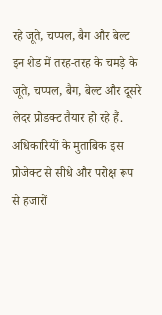रहे जूते, चप्पल, बैग और बेल्ट
इन शेड में तरह-तरह के चमड़े के जूते, चप्पल, बैग, बेल्ट और दूसरे लेदर प्रोडक्ट तैयार हो रहे हैं. अधिकारियों के मुताबिक इस प्रोजेक्ट से सीधे और परोक्ष रूप से हजारों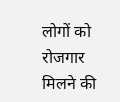लोगों को रोजगार मिलने की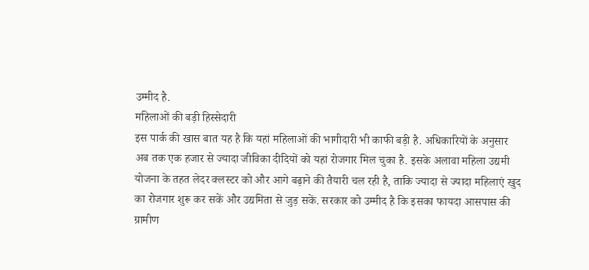उम्मीद है.
महिलाओं की बड़ी हिस्सेदारी
इस पार्क की खास बात यह है कि यहां महिलाओं की भागीदारी भी काफी बड़ी है. अधिकारियों के अनुसार अब तक एक हजार से ज्यादा जीविका दीदियों को यहां रोजगार मिल चुका है. इसके अलावा महिला उद्यमी योजना के तहत लेदर क्लस्टर को और आगे बढ़ाने की तैयारी चल रही है, ताकि ज्यादा से ज्यादा महिलाएं खुद का रोजगार शुरू कर सकें और उद्यमिता से जुड़ सकें. सरकार को उम्मीद है कि इसका फायदा आसपास की ग्रामीण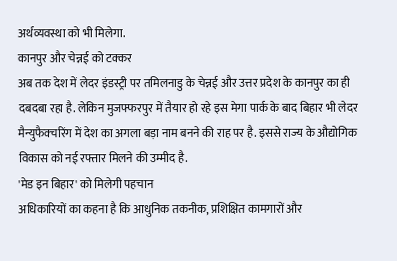अर्थव्यवस्था को भी मिलेगा.
कानपुर और चेन्नई को टक्कर
अब तक देश में लेदर इंडस्ट्री पर तमिलनाडु के चेन्नई और उत्तर प्रदेश के कानपुर का ही दबदबा रहा है. लेकिन मुजफ्फरपुर में तैयार हो रहे इस मेगा पार्क के बाद बिहार भी लेदर मैन्युफैक्चरिंग में देश का अगला बड़ा नाम बनने की राह पर है. इससे राज्य के औद्योगिक विकास को नई रफ्तार मिलने की उम्मीद है.
'मेड इन बिहार' को मिलेगी पहचान
अधिकारियों का कहना है कि आधुनिक तकनीक, प्रशिक्षित कामगारों और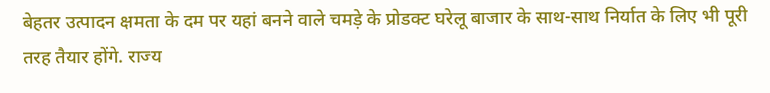बेहतर उत्पादन क्षमता के दम पर यहां बनने वाले चमड़े के प्रोडक्ट घरेलू बाजार के साथ-साथ निर्यात के लिए भी पूरी तरह तैयार होंगे. राज्य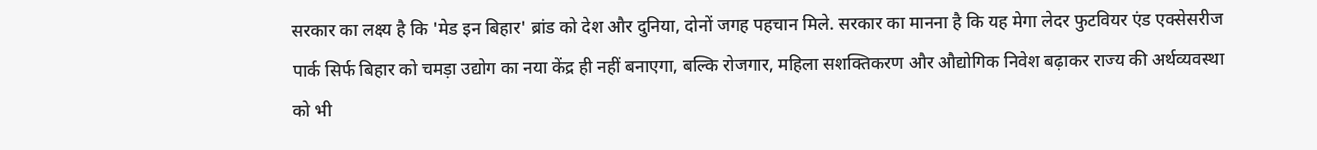सरकार का लक्ष्य है कि 'मेड इन बिहार' ब्रांड को देश और दुनिया, दोनों जगह पहचान मिले. सरकार का मानना है कि यह मेगा लेदर फुटवियर एंड एक्सेसरीज पार्क सिर्फ बिहार को चमड़ा उद्योग का नया केंद्र ही नहीं बनाएगा, बल्कि रोजगार, महिला सशक्तिकरण और औद्योगिक निवेश बढ़ाकर राज्य की अर्थव्यवस्था को भी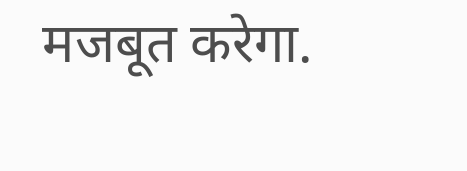मजबूत करेगा.